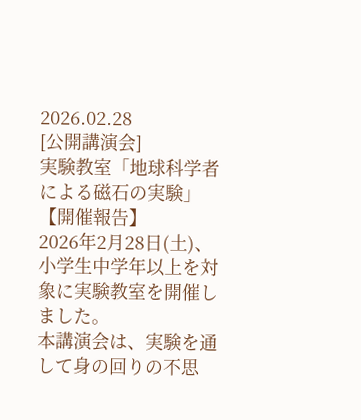2026.02.28
[公開講演会]
実験教室「地球科学者による磁石の実験」
【開催報告】
2026年2月28日(土)、小学生中学年以上を対象に実験教室を開催しました。
本講演会は、実験を通して身の回りの不思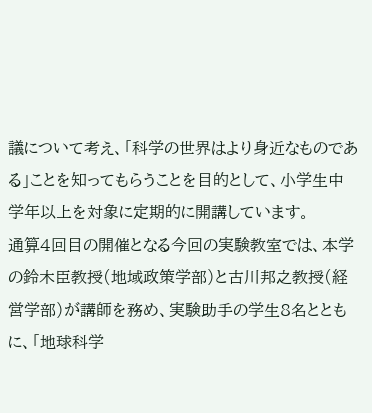議について考え、「科学の世界はより身近なものである」ことを知ってもらうことを目的として、小学生中学年以上を対象に定期的に開講しています。
通算4回目の開催となる今回の実験教室では、本学の鈴木臣教授(地域政策学部)と古川邦之教授(経営学部)が講師を務め、実験助手の学生8名とともに、「地球科学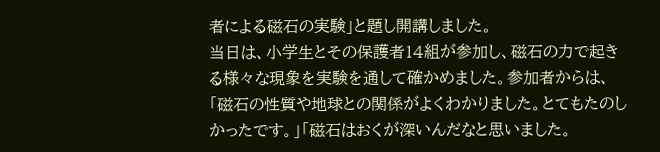者による磁石の実験」と題し開講しました。
当日は、小学生とその保護者14組が参加し、磁石の力で起きる様々な現象を実験を通して確かめました。参加者からは、「磁石の性質や地球との関係がよくわかりました。とてもたのしかったです。」「磁石はおくが深いんだなと思いました。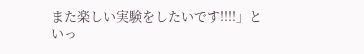また楽しい実験をしたいです!!!!」といっ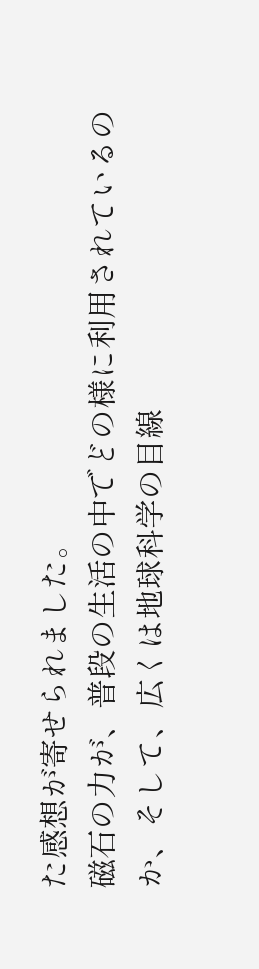た感想が寄せられました。
磁石の力が、普段の生活の中でどの様に利用されているのか、そして、広くは地球科学の目線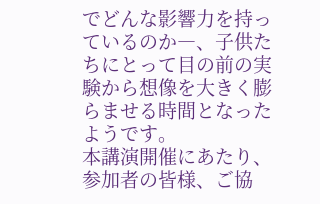でどんな影響力を持っているのか―、子供たちにとって目の前の実験から想像を大きく膨らませる時間となったようです。
本講演開催にあたり、参加者の皆様、ご協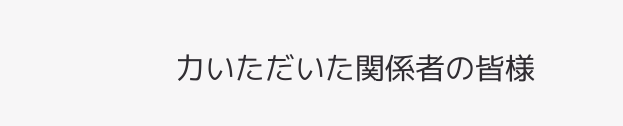力いただいた関係者の皆様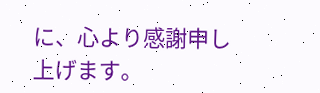に、心より感謝申し上げます。